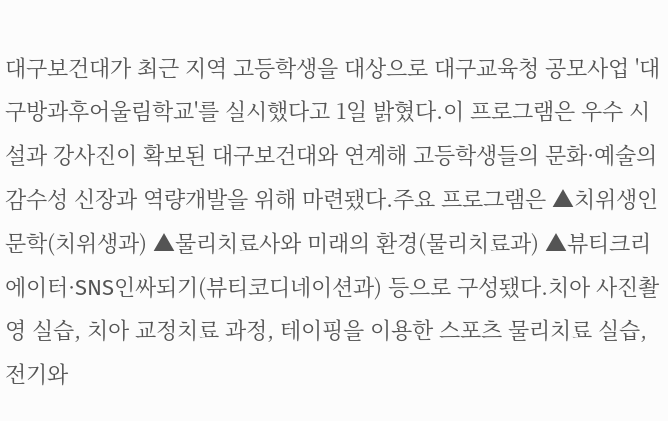대구보건대가 최근 지역 고등학생을 대상으로 대구교육청 공모사업 '대구방과후어울림학교'를 실시했다고 1일 밝혔다.이 프로그램은 우수 시설과 강사진이 확보된 대구보건대와 연계해 고등학생들의 문화·예술의 감수성 신장과 역량개발을 위해 마련됐다.주요 프로그램은 ▲치위생인문학(치위생과) ▲물리치료사와 미래의 환경(물리치료과) ▲뷰티크리에이터·SNS인싸되기(뷰티코디네이션과) 등으로 구성됐다.치아 사진촬영 실습, 치아 교정치료 과정, 테이핑을 이용한 스포츠 물리치료 실습, 전기와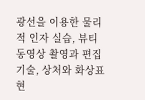광선을 이용한 물리적 인자 실습, 뷰티동영상 촬영과 편집기술, 상처와 화상표현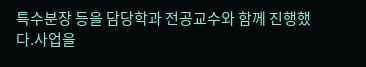특수분장 등을 담당학과 전공교수와 함께 진행했다.사업을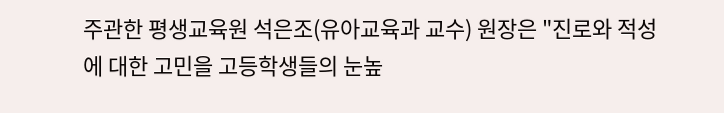주관한 평생교육원 석은조(유아교육과 교수) 원장은 "진로와 적성에 대한 고민을 고등학생들의 눈높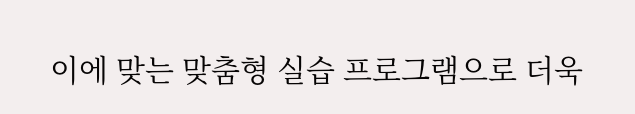이에 맞는 맞춤형 실습 프로그램으로 더욱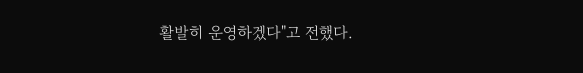활발히 운영하겠다"고 전했다.